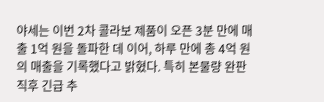야세는 이번 2차 콜라보 제품이 오픈 3분 만에 매출 1억 원을 돌파한 데 이어, 하루 만에 총 4억 원의 매출을 기록했다고 밝혔다. 특히 본물량 완판 직후 긴급 추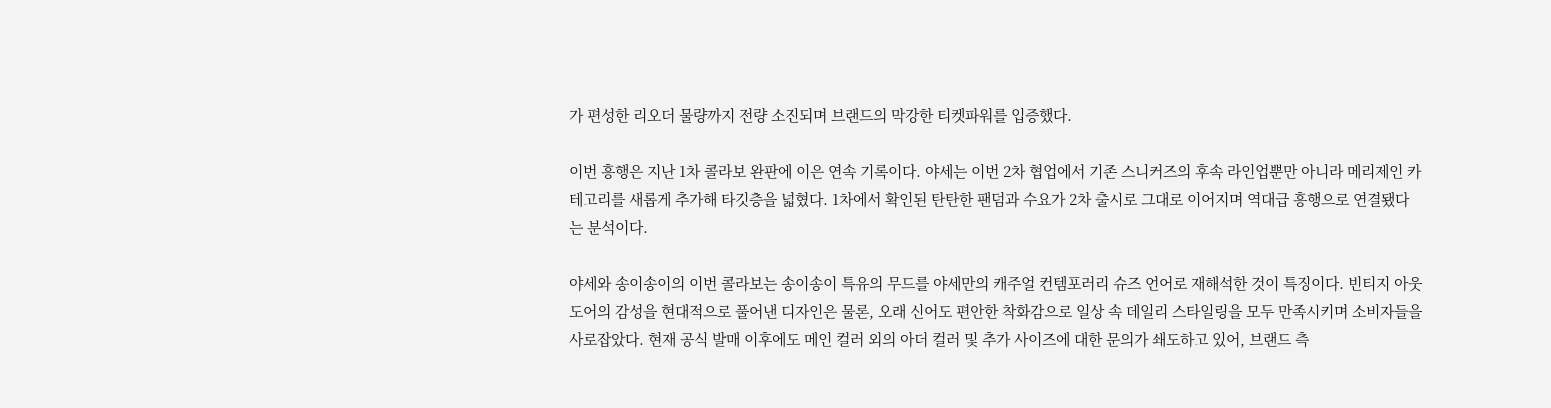가 편성한 리오더 물량까지 전량 소진되며 브랜드의 막강한 티켓파워를 입증했다.

이번 흥행은 지난 1차 콜라보 완판에 이은 연속 기록이다. 야세는 이번 2차 협업에서 기존 스니커즈의 후속 라인업뿐만 아니라 메리제인 카테고리를 새롭게 추가해 타깃층을 넓혔다. 1차에서 확인된 탄탄한 팬덤과 수요가 2차 출시로 그대로 이어지며 역대급 흥행으로 연결됐다는 분석이다.

야세와 송이송이의 이번 콜라보는 송이송이 특유의 무드를 야세만의 캐주얼 컨템포러리 슈즈 언어로 재해석한 것이 특징이다. 빈티지 아웃도어의 감성을 현대적으로 풀어낸 디자인은 물론, 오래 신어도 편안한 착화감으로 일상 속 데일리 스타일링을 모두 만족시키며 소비자들을 사로잡았다. 현재 공식 발매 이후에도 메인 컬러 외의 아더 컬러 및 추가 사이즈에 대한 문의가 쇄도하고 있어, 브랜드 측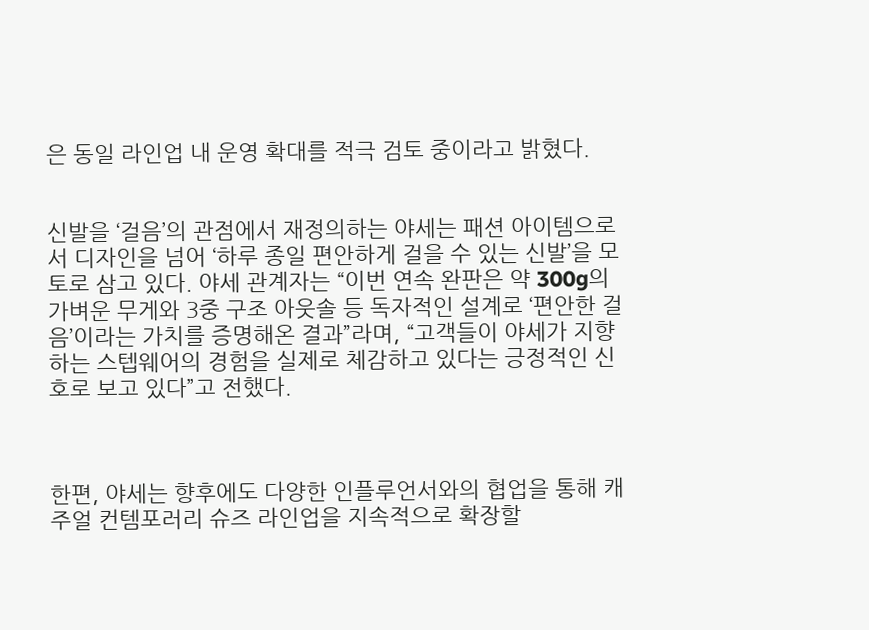은 동일 라인업 내 운영 확대를 적극 검토 중이라고 밝혔다.


신발을 ‘걸음’의 관점에서 재정의하는 야세는 패션 아이템으로서 디자인을 넘어 ‘하루 종일 편안하게 걸을 수 있는 신발’을 모토로 삼고 있다. 야세 관계자는 “이번 연속 완판은 약 300g의 가벼운 무게와 3중 구조 아웃솔 등 독자적인 설계로 ‘편안한 걸음’이라는 가치를 증명해온 결과”라며, “고객들이 야세가 지향하는 스텝웨어의 경험을 실제로 체감하고 있다는 긍정적인 신호로 보고 있다”고 전했다.



한편, 야세는 향후에도 다양한 인플루언서와의 협업을 통해 캐주얼 컨템포러리 슈즈 라인업을 지속적으로 확장할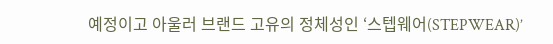예정이고 아울러 브랜드 고유의 정체성인 ‘스텝웨어(STEPWEAR)’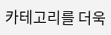카테고리를 더욱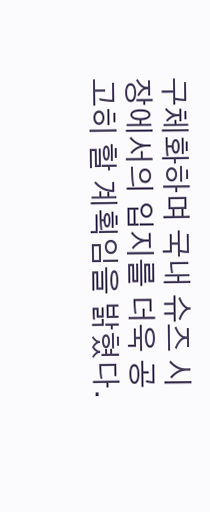구체화하며 국내 슈즈 시장에서의 입지를 더욱 공고히 할 계획임을 밝혔다.